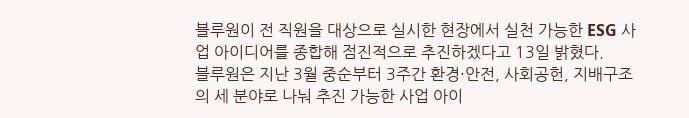블루원이 전 직원을 대상으로 실시한 현장에서 실천 가능한 ESG 사업 아이디어를 종합해 점진적으로 추진하겠다고 13일 밝혔다.
블루원은 지난 3월 중순부터 3주간 환경·안전, 사회공헌, 지배구조의 세 분야로 나눠 추진 가능한 사업 아이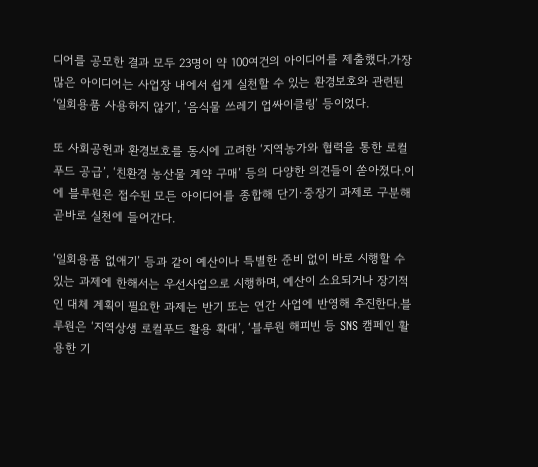디어를 공모한 결과 모두 23명이 약 100여건의 아이디어를 제출했다.가장 많은 아이디어는 사업장 내에서 쉽게 실천할 수 있는 환경보호와 관련된 ‘일회용품 사용하지 않기’, ‘음식물 쓰레기 업싸이클링’ 등이었다.

또 사회공헌과 환경보호를 동시에 고려한 ‘지역농가와 협력을 통한 로컬푸드 공급’, ‘친환경 농산물 계약 구매’ 등의 다양한 의견들이 쏟아졌다.이에 블루원은 접수된 모든 아이디어를 종합해 단기·중장기 과제로 구분해 곧바로 실천에 들어간다.

‘일회용품 없애기’ 등과 같이 예산이나 특별한 준비 없이 바로 시행할 수 있는 과제에 한해서는 우선사업으로 시행하며, 예산이 소요되거나 장기적인 대체 계획이 필요한 과제는 반기 또는 연간 사업에 반영해 추진한다.블루원은 ‘지역상생 로컬푸드 활용 확대’, ‘블루원 해피빈 등 SNS 캠페인 활용한 기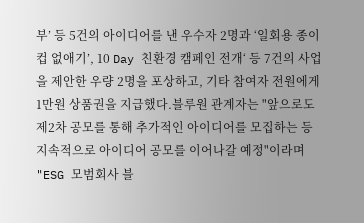부’ 등 5건의 아이디어를 낸 우수자 2명과 ‘일회용 종이컵 없애기’, 10 Day 친환경 캠페인 전개‘ 등 7건의 사업을 제안한 우량 2명을 포상하고, 기타 참여자 전원에게 1만원 상품권을 지급했다.블루원 관계자는 "앞으로도 제2차 공모를 통해 추가적인 아이디어를 모집하는 등 지속적으로 아이디어 공모를 이어나갈 예정"이라며 "ESG 모범회사 블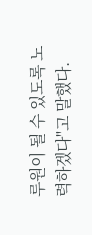루원이 될 수 있도록 노력하겠다"고 말했다.